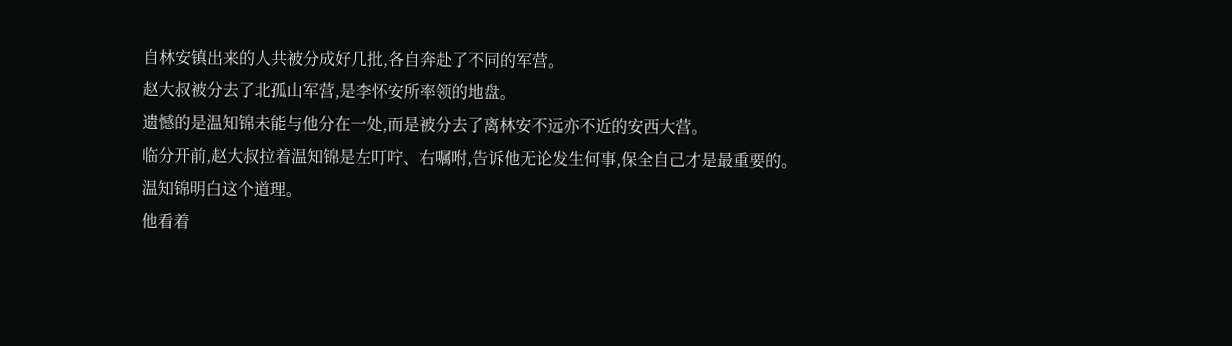自林安镇出来的人共被分成好几批,各自奔赴了不同的军营。
赵大叔被分去了北孤山军营,是李怀安所率领的地盘。
遗憾的是温知锦未能与他分在一处,而是被分去了离林安不远亦不近的安西大营。
临分开前,赵大叔拉着温知锦是左叮咛、右嘱咐,告诉他无论发生何事,保全自己才是最重要的。
温知锦明白这个道理。
他看着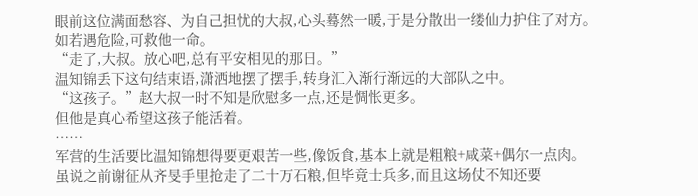眼前这位满面愁容、为自己担忧的大叔,心头蓦然一暖,于是分散出一缕仙力护住了对方。
如若遇危险,可救他一命。
“走了,大叔。放心吧,总有平安相见的那日。”
温知锦丢下这句结束语,潇洒地摆了摆手,转身汇入渐行渐远的大部队之中。
“这孩子。”赵大叔一时不知是欣慰多一点,还是惆怅更多。
但他是真心希望这孩子能活着。
……
军营的生活要比温知锦想得要更艰苦一些,像饭食,基本上就是粗粮+咸菜+偶尔一点肉。
虽说之前谢征从齐旻手里抢走了二十万石粮,但毕竟士兵多,而且这场仗不知还要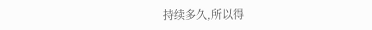持续多久,所以得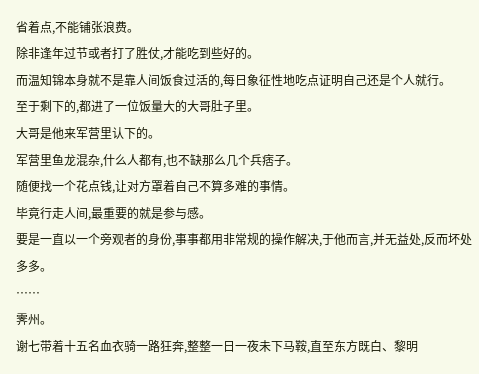省着点,不能铺张浪费。
除非逢年过节或者打了胜仗,才能吃到些好的。
而温知锦本身就不是靠人间饭食过活的,每日象征性地吃点证明自己还是个人就行。
至于剩下的,都进了一位饭量大的大哥肚子里。
大哥是他来军营里认下的。
军营里鱼龙混杂,什么人都有,也不缺那么几个兵痞子。
随便找一个花点钱,让对方罩着自己不算多难的事情。
毕竟行走人间,最重要的就是参与感。
要是一直以一个旁观者的身份,事事都用非常规的操作解决,于他而言,并无益处,反而坏处多多。
……
霁州。
谢七带着十五名血衣骑一路狂奔,整整一日一夜未下马鞍,直至东方既白、黎明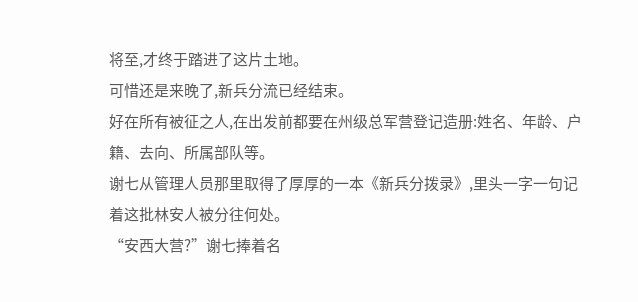将至,才终于踏进了这片土地。
可惜还是来晚了,新兵分流已经结束。
好在所有被征之人,在出发前都要在州级总军营登记造册:姓名、年龄、户籍、去向、所属部队等。
谢七从管理人员那里取得了厚厚的一本《新兵分拨录》,里头一字一句记着这批林安人被分往何处。
“安西大营?”谢七捧着名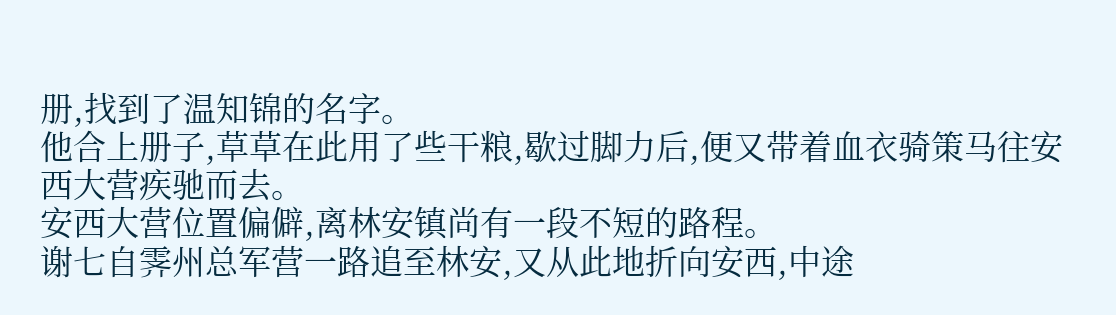册,找到了温知锦的名字。
他合上册子,草草在此用了些干粮,歇过脚力后,便又带着血衣骑策马往安西大营疾驰而去。
安西大营位置偏僻,离林安镇尚有一段不短的路程。
谢七自霁州总军营一路追至林安,又从此地折向安西,中途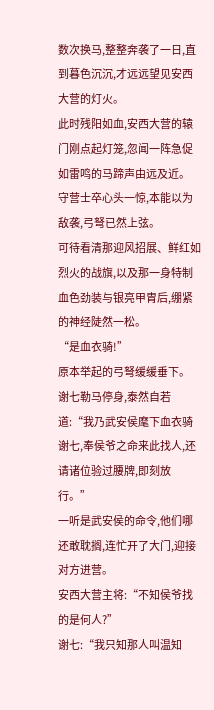数次换马,整整奔袭了一日,直到暮色沉沉,才远远望见安西大营的灯火。
此时残阳如血,安西大营的辕门刚点起灯笼,忽闻一阵急促如雷鸣的马蹄声由远及近。
守营士卒心头一惊,本能以为敌袭,弓弩已然上弦。
可待看清那迎风招展、鲜红如烈火的战旗,以及那一身特制血色劲装与银亮甲胄后,绷紧的神经陡然一松。
“是血衣骑!”
原本举起的弓弩缓缓垂下。
谢七勒马停身,泰然自若道:“我乃武安侯麾下血衣骑谢七,奉侯爷之命来此找人,还请诸位验过腰牌,即刻放行。”
一听是武安侯的命令,他们哪还敢耽搁,连忙开了大门,迎接对方进营。
安西大营主将:“不知侯爷找的是何人?”
谢七:“我只知那人叫温知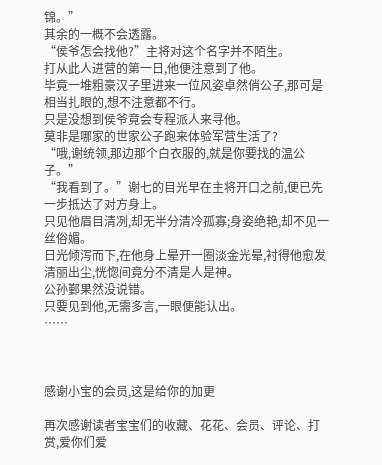锦。”
其余的一概不会透露。
“侯爷怎会找他?”主将对这个名字并不陌生。
打从此人进营的第一日,他便注意到了他。
毕竟一堆粗豪汉子里进来一位风姿卓然俏公子,那可是相当扎眼的,想不注意都不行。
只是没想到侯爷竟会专程派人来寻他。
莫非是哪家的世家公子跑来体验军营生活了?
“哦,谢统领,那边那个白衣服的,就是你要找的温公子。”
“我看到了。”谢七的目光早在主将开口之前,便已先一步抵达了对方身上。
只见他眉目清冽,却无半分清冷孤寡;身姿绝艳,却不见一丝俗媚。
日光倾泻而下,在他身上晕开一圈淡金光晕,衬得他愈发清丽出尘,恍惚间竟分不清是人是神。
公孙鄞果然没说错。
只要见到他,无需多言,一眼便能认出。
……



感谢小宝的会员,这是给你的加更

再次感谢读者宝宝们的收藏、花花、会员、评论、打赏,爱你们爱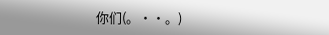你们(。・・。)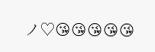ノ♡😘😘😘😘😘